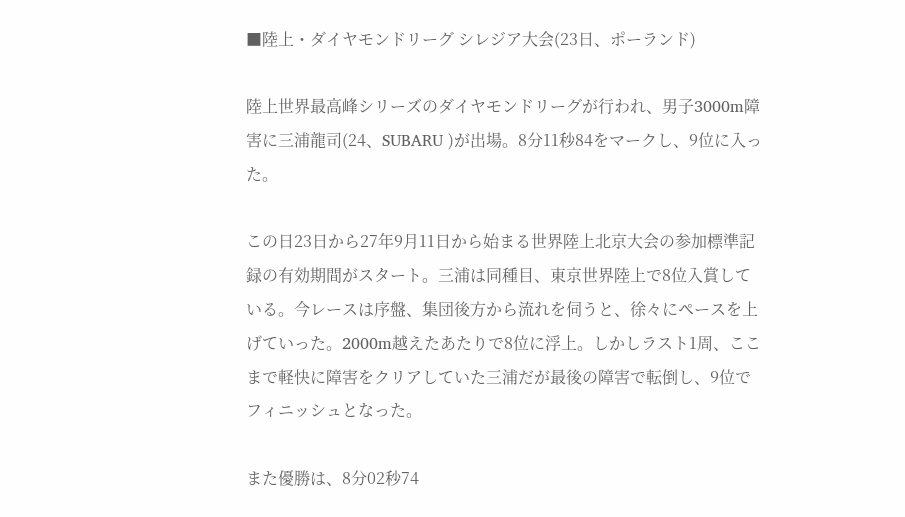■陸上・ダイヤモンドリーグ シレジア大会(23日、ポーランド)

陸上世界最高峰シリーズのダイヤモンドリーグが行われ、男子3000m障害に三浦龍司(24、SUBARU )が出場。8分11秒84をマークし、9位に入った。

この日23日から27年9月11日から始まる世界陸上北京大会の参加標準記録の有効期間がスタート。三浦は同種目、東京世界陸上で8位入賞している。今レースは序盤、集団後方から流れを伺うと、徐々にペースを上げていった。2000m越えたあたりで8位に浮上。しかしラスト1周、ここまで軽快に障害をクリアしていた三浦だが最後の障害で転倒し、9位でフィニッシュとなった。

また優勝は、8分02秒74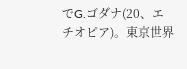でG.ゴダナ(20、エチオピア)。東京世界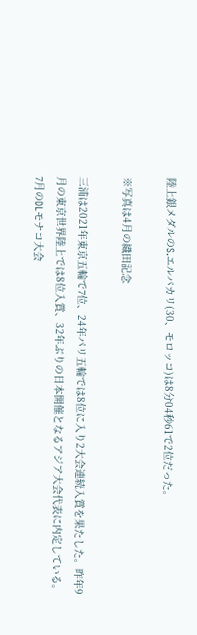陸上銀メダルのS.エルバカリ(30、モロッコ)は8分04秒61で2位だった。

※写真は4月の織田記念

三浦は2021年東京五輪で7位、24年パリ五輪では8位に入り2大会連続入賞を果たした。昨年9月の東京世界陸上では8位入賞、32年ぶりの日本開催となるアジア大会代表に内定している。7月のDLモナコ大会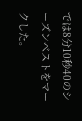では8分10秒40のシーズンベストをマークした。